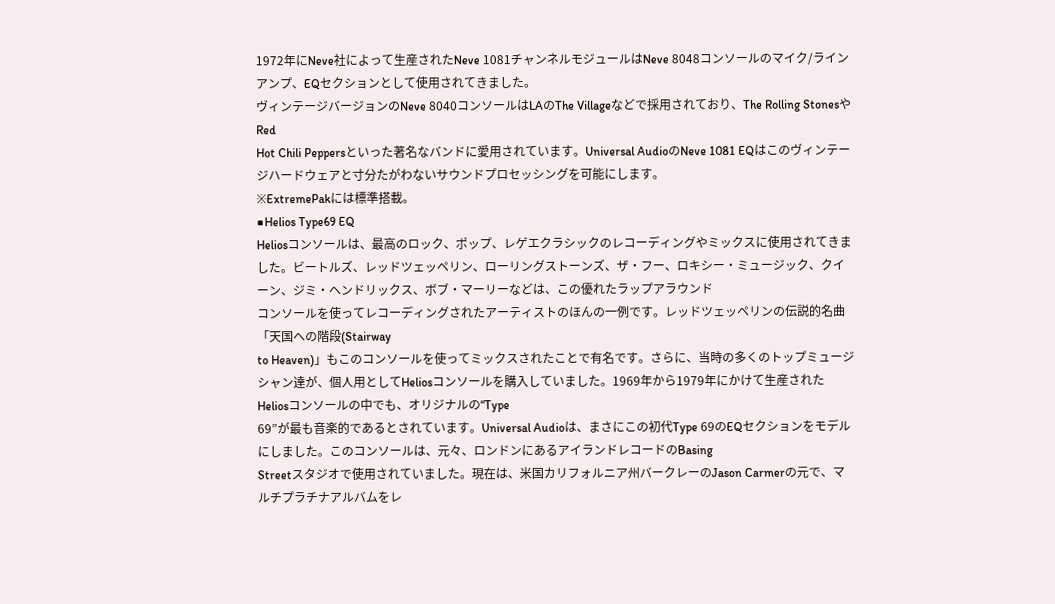1972年にNeve社によって生産されたNeve 1081チャンネルモジュールはNeve 8048コンソールのマイク/ラインアンプ、EQセクションとして使用されてきました。
ヴィンテージバージョンのNeve 8040コンソールはLAのThe Villageなどで採用されており、The Rolling StonesやRed
Hot Chili Peppersといった著名なバンドに愛用されています。Universal AudioのNeve 1081 EQはこのヴィンテージハードウェアと寸分たがわないサウンドプロセッシングを可能にします。
※ExtremePakには標準搭載。
■Helios Type69 EQ
Heliosコンソールは、最高のロック、ポップ、レゲエクラシックのレコーディングやミックスに使用されてきました。ビートルズ、レッドツェッペリン、ローリングストーンズ、ザ・フー、ロキシー・ミュージック、クイーン、ジミ・ヘンドリックス、ボブ・マーリーなどは、この優れたラップアラウンド
コンソールを使ってレコーディングされたアーティストのほんの一例です。レッドツェッペリンの伝説的名曲「天国への階段(Stairway
to Heaven)」もこのコンソールを使ってミックスされたことで有名です。さらに、当時の多くのトップミュージシャン達が、個人用としてHeliosコンソールを購入していました。1969年から1979年にかけて生産されたHeliosコンソールの中でも、オリジナルの“Type
69”が最も音楽的であるとされています。Universal Audioは、まさにこの初代Type 69のEQセクションをモデルにしました。このコンソールは、元々、ロンドンにあるアイランドレコードのBasing
Streetスタジオで使用されていました。現在は、米国カリフォルニア州バークレーのJason Carmerの元で、マルチプラチナアルバムをレ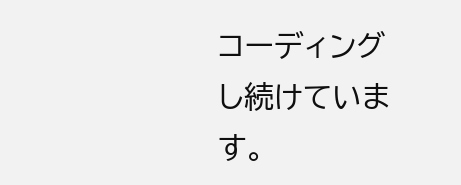コーディングし続けています。